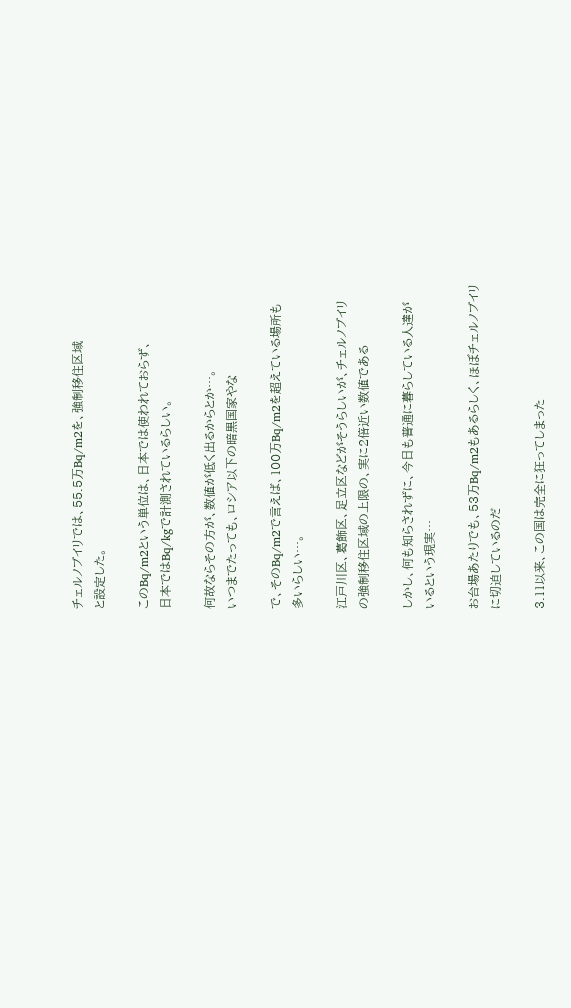チェルノブイリでは、55.5万Bq/m2を、強制移住区域
と設定した。

このBq/m2という単位は、日本では使われておらず、
日本ではBq/kgで計測されているらしい。

何故ならその方が、数値が低く出るからとか…。
いつまでたっても、ロシア以下の暗黒国家やな

で、そのBq/m2で言えば、100万Bq/m2を超えている場所も
多いらしい…。

江戸川区、葛飾区、足立区などがそうらしいが、チェルノブイリ
の強制移住区域の上限の、実に2倍近い数値である

しかし、何も知らされずに、今日も普通に暮らしている人達が
いるという現実…

お台場あたりでも、53万Bq/m2もあるらしく、ほぼチェルノブイリ
に切迫しているのだ

3.11以来、この国は完全に狂ってしまった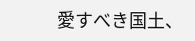愛すべき国土、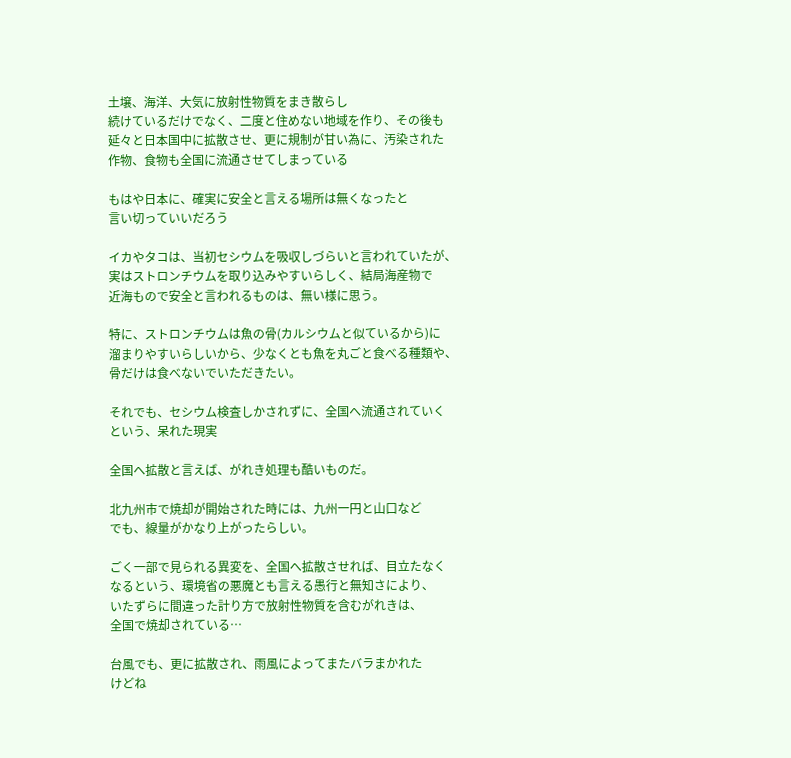土壌、海洋、大気に放射性物質をまき散らし
続けているだけでなく、二度と住めない地域を作り、その後も
延々と日本国中に拡散させ、更に規制が甘い為に、汚染された
作物、食物も全国に流通させてしまっている

もはや日本に、確実に安全と言える場所は無くなったと
言い切っていいだろう

イカやタコは、当初セシウムを吸収しづらいと言われていたが、
実はストロンチウムを取り込みやすいらしく、結局海産物で
近海もので安全と言われるものは、無い様に思う。

特に、ストロンチウムは魚の骨(カルシウムと似ているから)に
溜まりやすいらしいから、少なくとも魚を丸ごと食べる種類や、
骨だけは食べないでいただきたい。

それでも、セシウム検査しかされずに、全国へ流通されていく
という、呆れた現実

全国へ拡散と言えば、がれき処理も酷いものだ。

北九州市で焼却が開始された時には、九州一円と山口など
でも、線量がかなり上がったらしい。

ごく一部で見られる異変を、全国へ拡散させれば、目立たなく
なるという、環境省の悪魔とも言える愚行と無知さにより、
いたずらに間違った計り方で放射性物質を含むがれきは、
全国で焼却されている…

台風でも、更に拡散され、雨風によってまたバラまかれた
けどね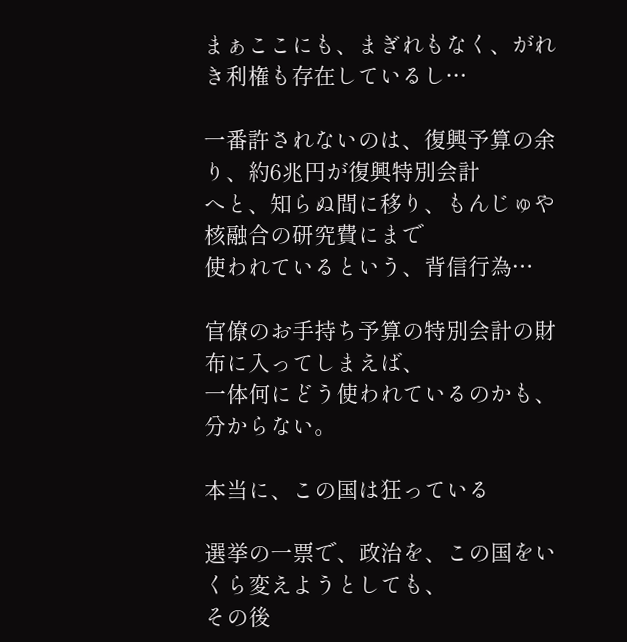まぁここにも、まぎれもなく、がれき利権も存在しているし…

一番許されないのは、復興予算の余り、約6兆円が復興特別会計
へと、知らぬ間に移り、もんじゅや核融合の研究費にまで
使われているという、背信行為…

官僚のお手持ち予算の特別会計の財布に入ってしまえば、
一体何にどう使われているのかも、分からない。

本当に、この国は狂っている

選挙の一票で、政治を、この国をいくら変えようとしても、
その後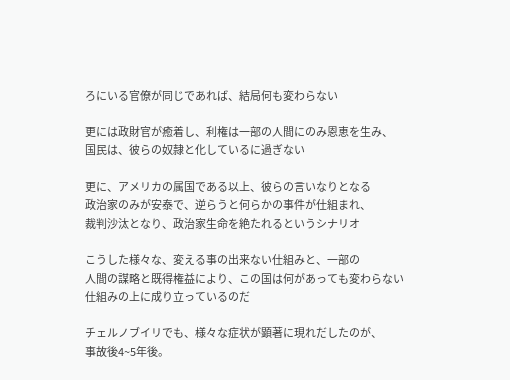ろにいる官僚が同じであれば、結局何も変わらない

更には政財官が癒着し、利権は一部の人間にのみ恩恵を生み、
国民は、彼らの奴隷と化しているに過ぎない

更に、アメリカの属国である以上、彼らの言いなりとなる
政治家のみが安泰で、逆らうと何らかの事件が仕組まれ、
裁判沙汰となり、政治家生命を絶たれるというシナリオ

こうした様々な、変える事の出来ない仕組みと、一部の
人間の謀略と既得権益により、この国は何があっても変わらない
仕組みの上に成り立っているのだ

チェルノブイリでも、様々な症状が顕著に現れだしたのが、
事故後4~5年後。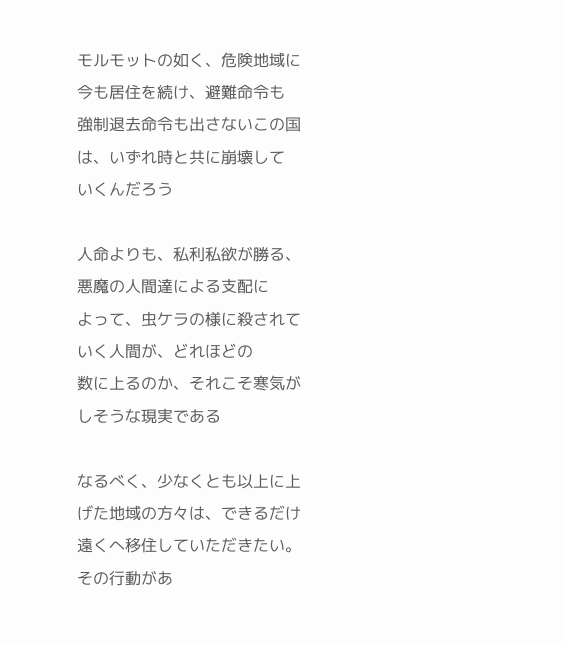モルモットの如く、危険地域に今も居住を続け、避難命令も
強制退去命令も出さないこの国は、いずれ時と共に崩壊して
いくんだろう

人命よりも、私利私欲が勝る、悪魔の人間達による支配に
よって、虫ケラの様に殺されていく人間が、どれほどの
数に上るのか、それこそ寒気がしそうな現実である

なるべく、少なくとも以上に上げた地域の方々は、できるだけ
遠くへ移住していただきたい。その行動があ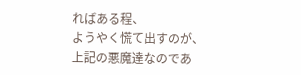ればある程、
ようやく慌て出すのが、上記の悪魔達なのであ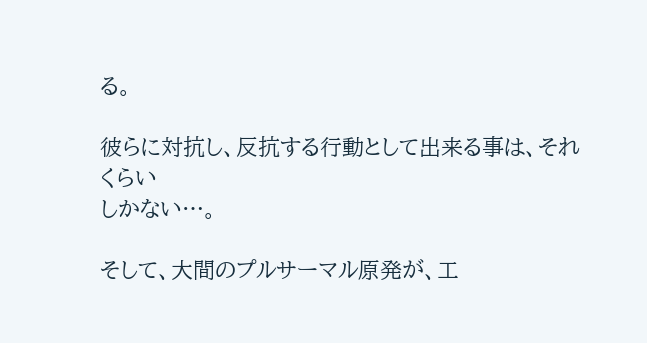る。

彼らに対抗し、反抗する行動として出来る事は、それくらい
しかない…。

そして、大間のプルサーマル原発が、工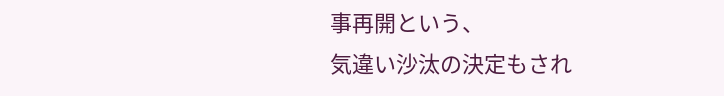事再開という、
気違い沙汰の決定もされ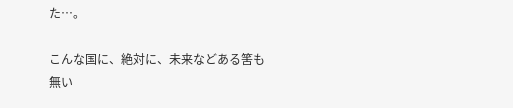た…。

こんな国に、絶対に、未来などある筈も無い